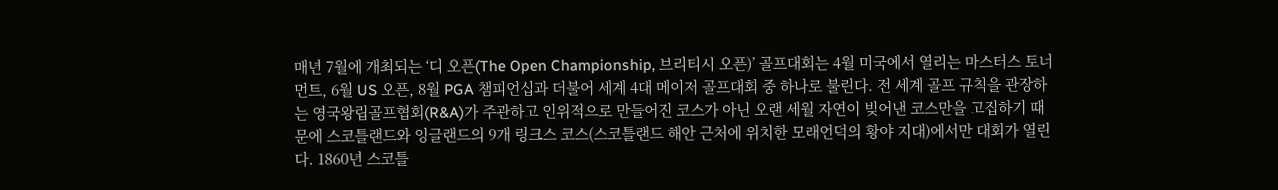매년 7월에 개최되는 ‘디 오픈(The Open Championship, 브리티시 오픈)’ 골프대회는 4월 미국에서 열리는 마스터스 토너먼트, 6월 US 오픈, 8월 PGA 챔피언십과 더불어 세계 4대 메이저 골프대회 중 하나로 불린다. 전 세계 골프 규칙을 관장하는 영국왕립골프협회(R&A)가 주관하고 인위적으로 만들어진 코스가 아닌 오랜 세월 자연이 빚어낸 코스만을 고집하기 때문에 스코틀랜드와 잉글랜드의 9개 링크스 코스(스코틀랜드 해안 근처에 위치한 모래언덕의 황야 지대)에서만 대회가 열린다. 1860년 스코틀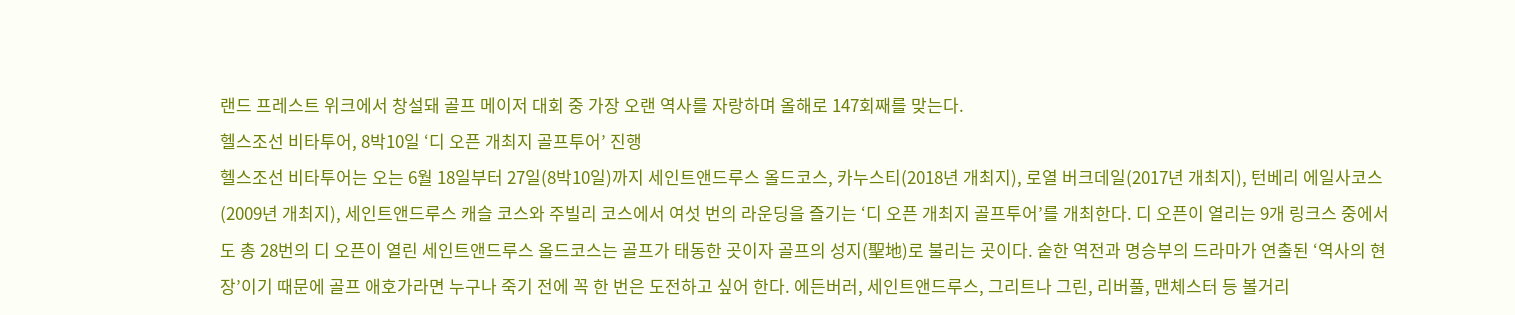랜드 프레스트 위크에서 창설돼 골프 메이저 대회 중 가장 오랜 역사를 자랑하며 올해로 147회째를 맞는다.
헬스조선 비타투어, 8박10일 ‘디 오픈 개최지 골프투어’ 진행
헬스조선 비타투어는 오는 6월 18일부터 27일(8박10일)까지 세인트앤드루스 올드코스, 카누스티(2018년 개최지), 로열 버크데일(2017년 개최지), 턴베리 에일사코스(2009년 개최지), 세인트앤드루스 캐슬 코스와 주빌리 코스에서 여섯 번의 라운딩을 즐기는 ‘디 오픈 개최지 골프투어’를 개최한다. 디 오픈이 열리는 9개 링크스 중에서도 총 28번의 디 오픈이 열린 세인트앤드루스 올드코스는 골프가 태동한 곳이자 골프의 성지(聖地)로 불리는 곳이다. 숱한 역전과 명승부의 드라마가 연출된 ‘역사의 현장’이기 때문에 골프 애호가라면 누구나 죽기 전에 꼭 한 번은 도전하고 싶어 한다. 에든버러, 세인트앤드루스, 그리트나 그린, 리버풀, 맨체스터 등 볼거리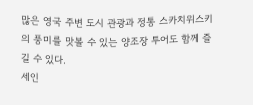많은 영국 주변 도시 관광과 정통 스카치위스키의 풍미를 맛볼 수 있는 양조장 투어도 함께 즐길 수 있다.
세인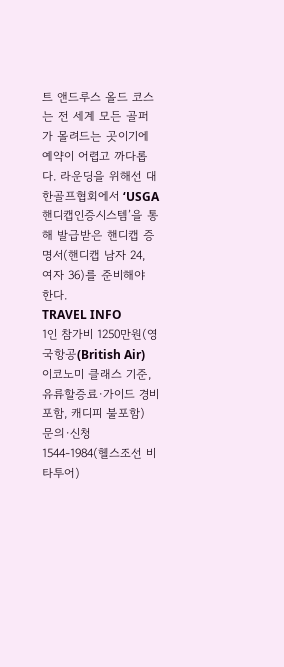트 앤드루스 올드 코스는 전 세계 모든 골퍼가 몰려드는 곳이기에 예약이 어렵고 까다롭다. 라운딩을 위해선 대한골프협회에서 ‘USGA 핸디캡인증시스템’을 통해 발급받은 핸디캡 증명서(핸디캡 남자 24, 여자 36)를 준비해야 한다.
TRAVEL INFO
1인 참가비 1250만원(영국항공(British Air) 이코노미 클래스 기준, 유류할증료·가이드 경비 포함, 캐디피 불포함)
문의·신청 1544-1984(헬스조선 비타투어)